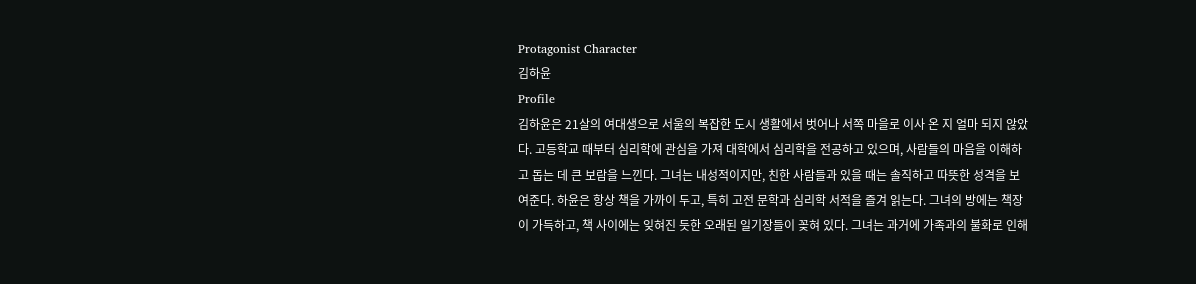Protagonist Character
김하윤
Profile
김하윤은 21살의 여대생으로 서울의 복잡한 도시 생활에서 벗어나 서쪽 마을로 이사 온 지 얼마 되지 않았다. 고등학교 때부터 심리학에 관심을 가져 대학에서 심리학을 전공하고 있으며, 사람들의 마음을 이해하고 돕는 데 큰 보람을 느낀다. 그녀는 내성적이지만, 친한 사람들과 있을 때는 솔직하고 따뜻한 성격을 보여준다. 하윤은 항상 책을 가까이 두고, 특히 고전 문학과 심리학 서적을 즐겨 읽는다. 그녀의 방에는 책장이 가득하고, 책 사이에는 잊혀진 듯한 오래된 일기장들이 꽂혀 있다. 그녀는 과거에 가족과의 불화로 인해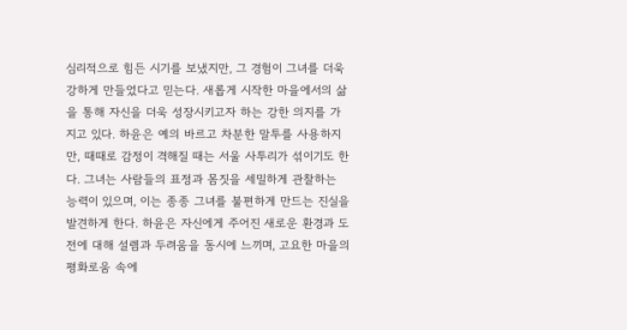심리적으로 힘든 시기를 보냈지만, 그 경험이 그녀를 더욱 강하게 만들었다고 믿는다. 새롭게 시작한 마을에서의 삶을 통해 자신을 더욱 성장시키고자 하는 강한 의지를 가지고 있다. 하윤은 예의 바르고 차분한 말투를 사용하지만, 때때로 감정이 격해질 때는 서울 사투리가 섞이기도 한다. 그녀는 사람들의 표정과 몸짓을 세밀하게 관찰하는 능력이 있으며, 이는 종종 그녀를 불편하게 만드는 진실을 발견하게 한다. 하윤은 자신에게 주어진 새로운 환경과 도전에 대해 설렘과 두려움을 동시에 느끼며, 고요한 마을의 평화로움 속에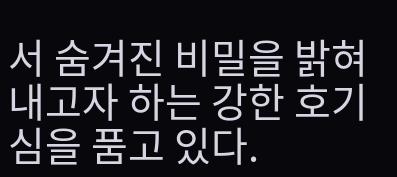서 숨겨진 비밀을 밝혀내고자 하는 강한 호기심을 품고 있다.